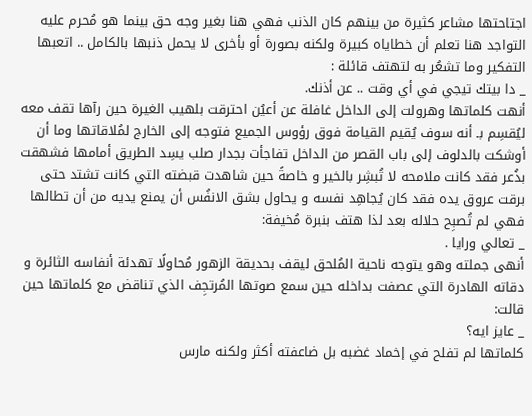اجتاحتها مشاعر كثيرة من بينهم كان الذنب فهي هنا بغير وجه حق بينما هو مُحرم عليه التواجد هنا تعلم أن خطاياه كبيرة ولكنه بصورة أو بأخرى لا يحمل ذنبها بالكامل .. اتعبها التفكير وما تشعُر به لتهتف قائلة :
_ دا بيتك تيجي في أي وقت .. عن أذنك.
أنهت كلماتها وهرولت إلى الداخل غافلة عن أعيُن احترقت بلهيب الغيرة حين رآها تقف معه ليُقسِم بـ أنه سوف يُقيم القيامة فوق رؤوس الجميع فتوجه إلى الخارج لمُلاقاتها وما أن أوشكت بالدلوف إلى باب القصر من الداخل تفاجأت بجدار صلب يسِد الطريق أمامها فشهقت بذُعر فقد كانت ملامحه لا تُبشِر بالخير و خاصةً حين شاهدت قبضته التي كانت تشتد حتى برقت عروق يده فقد كان يُجاهِد نفسه و يحاول بشق الانفُس أن يمنع يديه من أن تطالها فهي لم تُصبِح حلاله بعد لذا هتف بنبرة مُخيفة:
_ تعالي ورايا .
أنهى جملته وهو يتوجه ناحية المُلحق ليقف بحديقة الزهور مُحاولًا تهدئة أنفاسه الثائرة و دقاته الهادرة التي عصفت بداخله حين سمع صوتها المُرتجِف الذي تناقض مع كلماتها حين قالت:
_ عايز ايه؟
كلماتها لم تفلح في إخماد غضبه بل ضاعفته أكثر ولكنه مارس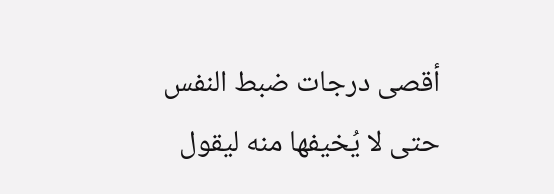أقصى درجات ضبط النفس حتى لا يُخيفها منه ليقول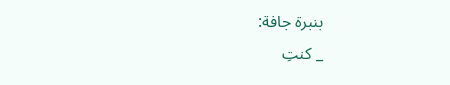بنبرة جافة:
_ كنتِ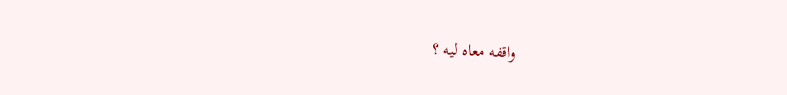واقفه معاه ليه ؟